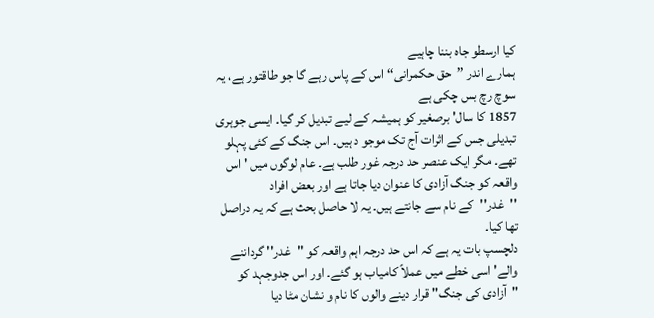کیا ارسطو جاہ بننا چاہیے
ہمارے اندر ’’حق حکمرانی‘‘ اس کے پاس رہے گا جو طاقتور ہے، یہ سوچ رچ بس چکی ہے
1857 کا سال' برصغیر کو ہمیشہ کے لیے تبدیل کر گیا۔ ایسی جوہری تبدیلی جس کے اثرات آج تک موجو د ہیں۔ اس جنگ کے کئی پہلو تھے۔ مگر ایک عنصر حد درجہ غور طلب ہے۔ عام لوگوں میں ' اس واقعہ کو جنگ آزادی کا عنوان دیا جاتا ہے اور بعض افراد ''غدر''کے نام سے جانتے ہیں۔ یہ لا حاصل بحث ہے کہ یہ دراصل تھا کیا۔
دلچسپ بات یہ ہے کہ اس حد درجہ اہم واقعہ کو ''غدر'' گرداننے والے' اسی خطے میں عملاً کامیاب ہو گئے۔ اور اس جدوجہد کو ''آزادی کی جنگ'' قرار دینے والوں کا نام و نشان مٹا دیا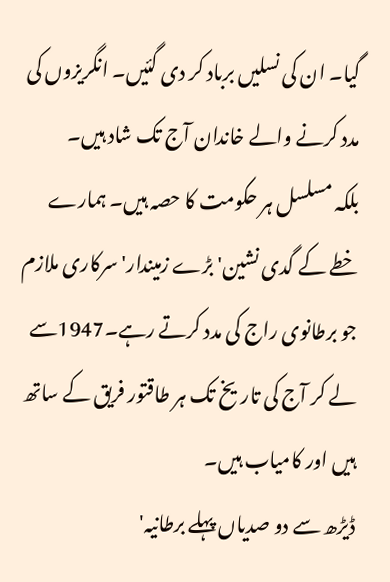گیا۔ ان کی نسلیں برباد کر دی گئیں۔ انگریزوں کی مدد کرنے والے خاندان آج تک شاد ہیں۔
بلکہ مسلسل ہر حکومت کا حصہ ہیں۔ ہمارے خطے کے گدی نشین' بڑے زمیندار' سرکاری ملازم جو برطانوی راج کی مدد کرتے رہے۔1947سے لے کر آج کی تاریخ تک ہر طاقتور فریق کے ساتھ ہیں اور کامیاب ہیں۔
ڈیڑھ سے دو صدیاں پہلے برطانیہ'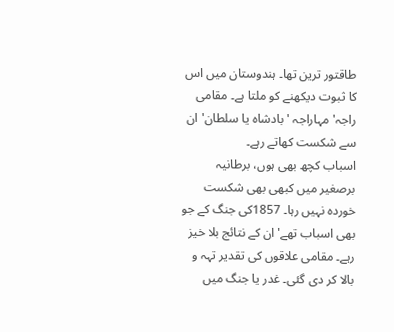طاقتور ترین تھا۔ ہندوستان میں اس کا ثبوت دیکھنے کو ملتا ہے۔ مقامی راجہ' مہاراجہ ' بادشاہ یا سلطان' ان سے شکست کھاتے رہے۔
اسباب کچھ بھی ہوں، برطانیہ برصغیر میں کبھی بھی شکست خوردہ نہیں رہا۔ 1857کی جنگ کے جو بھی اسباب تھے' ان کے نتائج بلا خیز رہے۔ مقامی علاقوں کی تقدیر تہہ و بالا کر دی گئی۔ غدر یا جنگ میں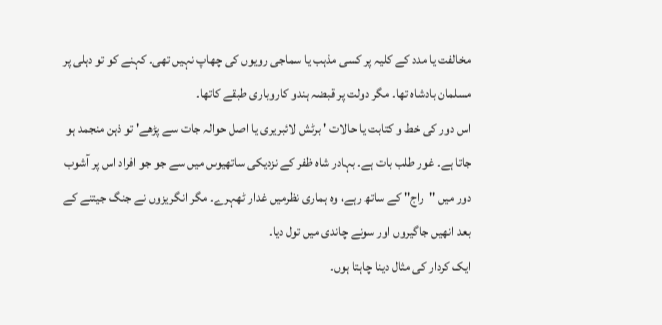مخالفت یا مدد کے کلیہ پر کسی مذہب یا سماجی رویوں کی چھاپ نہیں تھی۔ کہنے کو تو دہلی پر مسلمان بادشاہ تھا۔ مگر دولت پر قبضہ ہندو کاروباری طبقے کاتھا۔
اس دور کی خط و کتابت یا حالات ' برٹش لائبریری یا اصل حوالہ جات سے پڑھے' تو ذہن منجمد ہو جاتا ہے۔ غور طلب بات ہے۔ بہادر شاہ ظفر کے نزدیکی ساتھیوںں میں سے جو جو افراد اس پر آشوب دور میں ''راج'' کے ساتھ رہے، وہ ہماری نظرمیں غدار ٹھہرے۔ مگر انگریزوں نے جنگ جیتنے کے بعد انھیں جاگیروں اور سونے چاندی میں تول دیا۔
ایک کردار کی مثال دینا چاہتا ہوں۔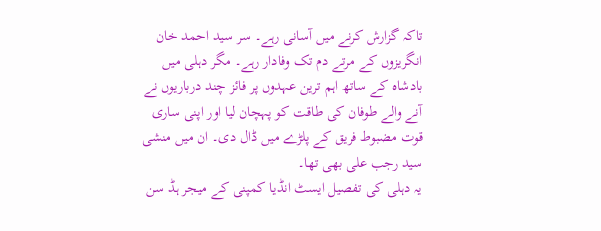تاکہ گزارش کرنے میں آسانی رہے۔ سر سید احمد خان انگریزوں کے مرتے دم تک وفادار رہے۔ مگر دہلی میں بادشاہ کے ساتھ اہم ترین عہدوں پر فائز چند درباریوں نے آنے والے طوفان کی طاقت کو پہچان لیا اور اپنی ساری قوت مضبوط فریق کے پلڑے میں ڈال دی۔ ان میں منشی سید رجب علی بھی تھا۔
یہ دہلی کی تفصیل ایسٹ انڈیا کمپنی کے میجر ہڈ سن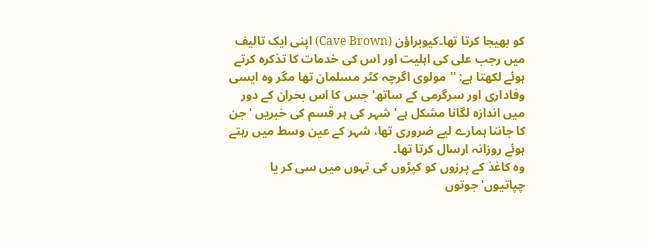کو بھیجا کرتا تھا۔کیوبراؤن (Cave Brown) اپنی ایک تالیف میں رجب علی کی اہلیت اور اس کی خدمات کا تذکرہ کرتے ہوئے لکھتا ہے: ''مولوی اگرچہ کٹر مسلمان تھا مگر وہ ایسی وفاداری اور سرگرمی کے ساتھ' جس کا اس بحران کے دور میں اندازہ لگانا مشکل ہے' شہر کی ہر قسم کی خبریں ' جن کا جاننا ہمارے لیے ضروری تھا، شہر کے عین وسط میں رہتے ہوئے روزانہ ارسال کرتا تھا۔
وہ کاغذ کے پرزوں کو کپڑوں کی تہوں میں سی کر یا چپاتیوں' جوتوں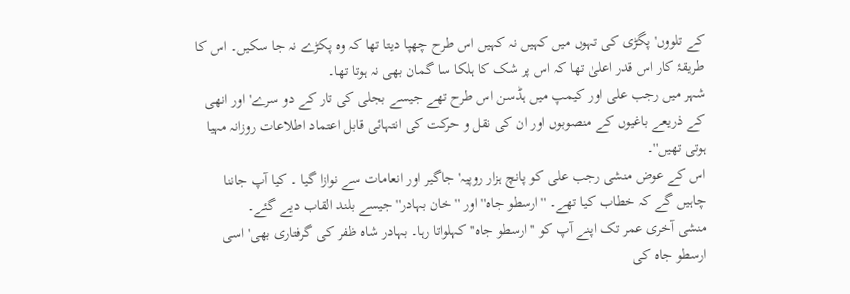کے تلووں' پگڑی کی تہوں میں کہیں نہ کہیں اس طرح چھپا دیتا تھا کہ وہ پکڑے نہ جا سکیں۔ اس کا طریقۂ کار اس قدر اعلیٰ تھا کہ اس پر شک کا ہلکا سا گمان بھی نہ ہوتا تھا۔
شہر میں رجب علی اور کیمپ میں ہڈسن اس طرح تھے جیسے بجلی کی تار کے دو سرے' اور انھی کے ذریعے باغیوں کے منصوبوں اور ان کی نقل و حرکت کی انتہائی قابل اعتماد اطلاعات روزانہ مہیا ہوتی تھیں''۔
اس کے عوض منشی رجب علی کو پانچ ہزار روپیہ' جاگیر اور انعامات سے نوازا گیا ۔ کیا آپ جاننا چاہیں گے کہ خطاب کیا تھے۔ ''ارسطو جاہ'' اور ''خان بہادر'' جیسے بلند القاب دیے گئے۔
منشی آخری عمر تک اپنے آپ کو ''ارسطو جاہ'' کہلواتا رہا۔ بہادر شاہ ظفر کی گرفتاری بھی' اسی ارسطو جاہ کی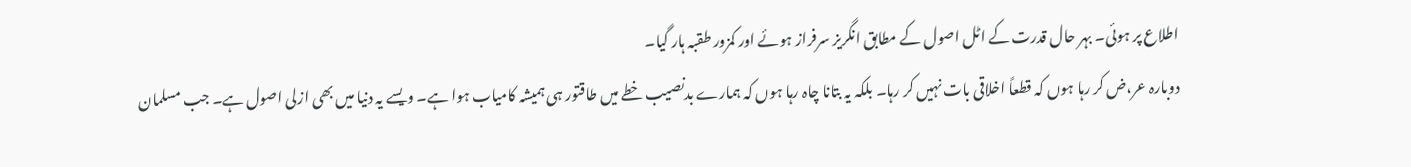اطلاع پر ہوئی۔ بہر حال قدرت کے اٹل اصول کے مطابق انگریز سرفراز ہوئے اور کمزور طقبہ ہار گیا۔
دوبارہ عر،ض کر رہا ہوں کہ قطعاً اخلاقی بات نہیں کر رہا۔ بلکہ یہ بتانا چاہ رہا ہوں کہ ہمارے بدنصیب خطے میں طاقتور ہی ہمیشہ کامیاب ہوا ہے۔ ویسے یہ دنیا میں بھی ازلی اصول ہے۔ جب مسلمان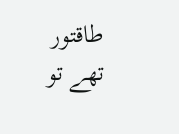طاقتور تھے تو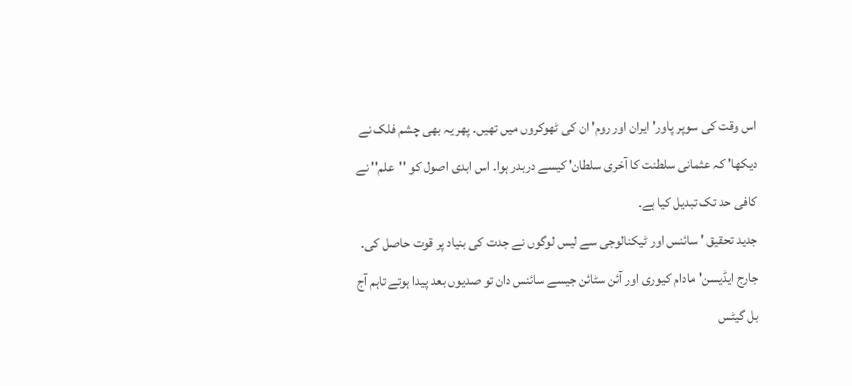اس وقت کی سوپر پاور' ایران اور روم' ان کی ٹھوکروں میں تھیں۔ پھر یہ بھی چشم فلک نے دیکھا' کہ عثمانی سلطنت کا آخری سلطان' کیسے دربدر ہوا۔ اس ابدی اصول کو ''علم'' نے کافی حد تک تبدیل کیا ہے۔
جدید تحقیق ' سائنس اور ٹیکنالوجی سے لیس لوگوں نے جدت کی بنیاد پر قوت حاصل کی۔ جارج ایڈیسن' مادام کیوری اور آئن سٹائن جیسے سائنس دان تو صدیوں بعد پیدا ہوتے تاہم آج بل گیٹس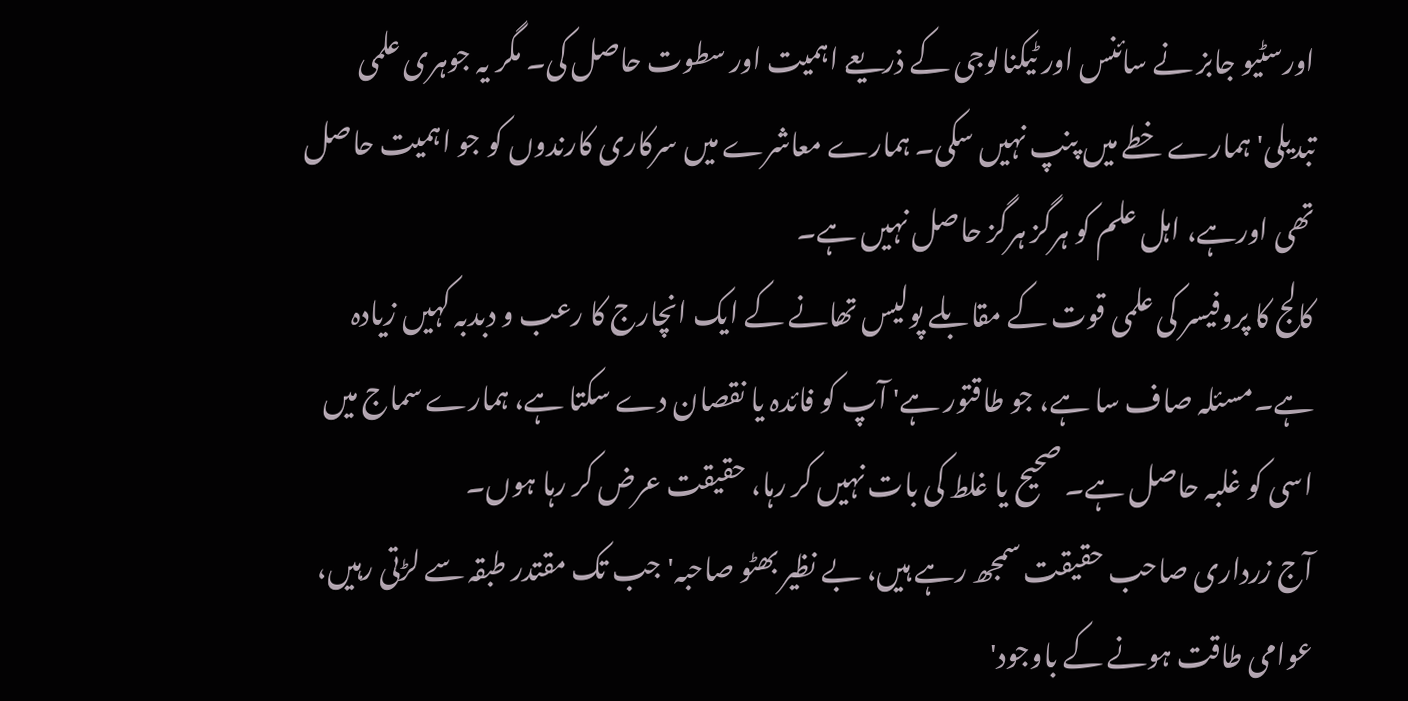اورسٹیو جابز نے سائنس اور ٹیکنالوجی کے ذریعے اہمیت اور سطوت حاصل کی۔ مگر یہ جوہری علمی تبدیلی' ہمارے خطے میں پنپ نہیں سکی۔ ہمارے معاشرے میں سرکاری کارندوں کو جو اہمیت حاصل تھی اورہے، اہل علم کو ہرگز ہرگز حاصل نہیں ہے۔
کالج کا پروفیسر کی علمی قوت کے مقابلے پولیس تھانے کے ایک انچارج کا رعب و دبدبہ کہیں زیادہ ہے۔مسئلہ صاف سا ہے، جو طاقتور ہے' آپ کو فائدہ یا نقصان دے سکتا ہے، ہمارے سماج میں اسی کو غلبہ حاصل ہے۔ صحیح یا غلط کی بات نہیں کر رہا، حقیقت عرض کر رہا ہوں۔
آج زرداری صاحب حقیقت سمجھ رہے ہیں، بے نظیر بھٹو صاحبہ' جب تک مقتدر طبقہ سے لڑتی رہیں، عوامی طاقت ہونے کے باوجود'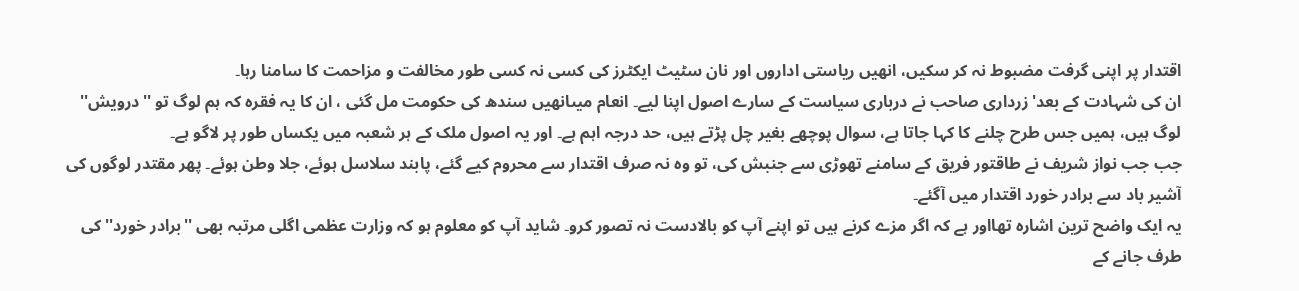اقتدار پر اپنی گرفت مضبوط نہ کر سکیں، انھیں ریاستی اداروں اور نان سٹیٹ ایکٹرز کی کسی نہ کسی طور مخالفت و مزاحمت کا سامنا رہا۔
ان کی شہادت کے بعد' زرداری صاحب نے درباری سیاست کے سارے اصول اپنا لیے۔ انعام میںانھیں سندھ کی حکومت مل گئی ، ان کا یہ فقرہ کہ ہم لوگ تو ''درویش'' لوگ ہیں، ہمیں جس طرح چلنے کا کہا جاتا ہے، سوال پوچھے بغیر چل پڑتے ہیں، حد درجہ اہم ہے۔ اور یہ اصول ملک کے ہر شعبہ میں یکساں طور پر لاگو ہے۔
جب جب نواز شریف نے طاقتور فریق کے سامنے تھوڑی سے جنبش کی، تو وہ نہ صرف اقتدار سے محروم کیے گئے، پابند سلاسل ہوئے، جلا وطن ہوئے۔ پھر مقتدر لوگوں کی آشیر باد سے برادر خورد اقتدار میں آگئے۔
یہ ایک واضح ترین اشارہ تھااور ہے کہ اگر مزے کرنے ہیں تو اپنے آپ کو بالادست نہ تصور کرو۔ شاید آپ کو معلوم ہو کہ وزارت عظمی اگلی مرتبہ بھی ''برادر خورد'' کی طرف جانے کے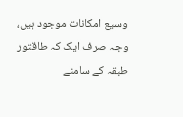وسیع امکانات موجود ہیں، وجہ صرف ایک کہ طاقتور طبقہ کے سامنے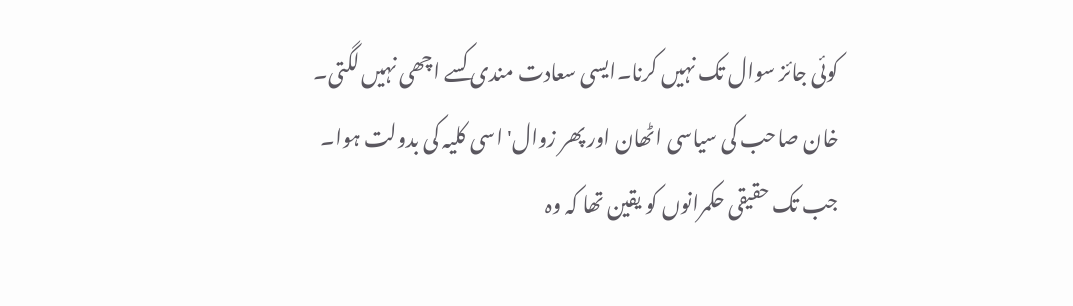کوئی جائز سوال تک نہیں کرنا۔ایسی سعادت مندی کسے اچھی نہیں لگتی۔
خان صاحب کی سیاسی اٹھان اور پھر زوال' اسی کلیہ کی بدولت ہوا۔ جب تک حقیقی حکمرانوں کو یقین تھا کہ وہ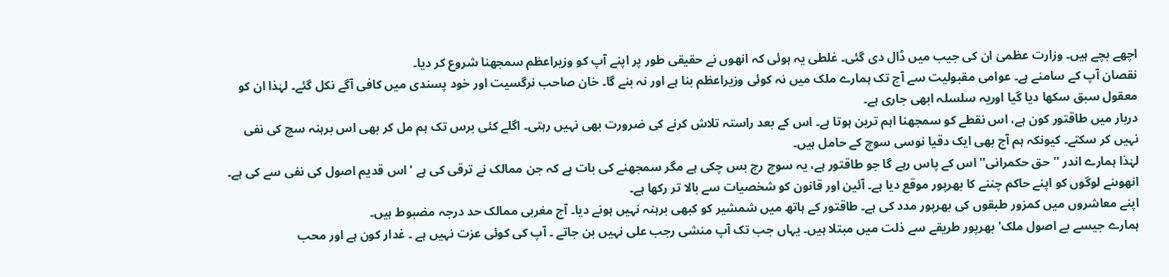اچھے بچے ہیں۔ وزارت عظمیٰ ان کی جیب میں ڈال دی گئی۔ غلطی یہ ہوئی کہ انھوں نے حقیقی طور پر اپنے آپ کو وزیراعظم سمجھنا شروع کر دیا۔
نقصان آپ کے سامنے ہے۔ عوامی مقبولیت سے آج تک ہمارے ملک میں نہ کوئی وزیراعظم بنا ہے اور نہ بنے گا۔ خان صاحب نرگسیت اور خود پسندی میں کافی آگے نکل گئے۔ لہٰذا ان کو معقول سبق سکھا دیا گیا اوریہ سلسلہ ابھی جاری ہے۔
دربار میں طاقتور کون ہے، اس نقطے کو سمجھنا اہم ترین ہوتا ہے۔ اس کے بعد راستہ تلاش کرنے کی ضرورت بھی نہیں رہتی۔ اگلے کئی برس تک ہم مل کر بھی اس برہنہ سچ کی نفی نہیں کر سکتے۔ کیونکہ ہم آج بھی ایک دقیا نوسی سوچ کے حامل ہیں۔
لہٰذا ہمارے اندر ''حق حکمرانی'' اس کے پاس رہے گا جو طاقتور ہے، یہ سوچ رچ بس چکی ہے مگر سمجھنے کی بات ہے کہ جن ممالک نے ترقی کی ہے ' اس قدیم اصول کی نفی سے کی ہے۔ انھوںنے لوگوں کو اپنے حاکم چننے کا بھرپور موقع دیا ہے۔ آئین اور قانون کو شخصیات سے بالا تر رکھا ہے۔
اپنے معاشروں میں کمزور طبقوں کی بھرپور مدد کی ہے۔ طاقتور کے ہاتھ میں شمشیر کو کبھی برہنہ نہیں ہونے دیا۔ آج مغربی ممالک حد درجہ مضبوط ہیں۔
ہمارے جیسے بے اصول ملک' بھرپور طریقے سے ذلت میں مبتلا ہیں۔ یہاں جب تک آپ منشی رجب علی نہیں بن جاتے ۔ آپ کی کوئی عزت نہیں ہے ۔ غدار کون ہے اور محب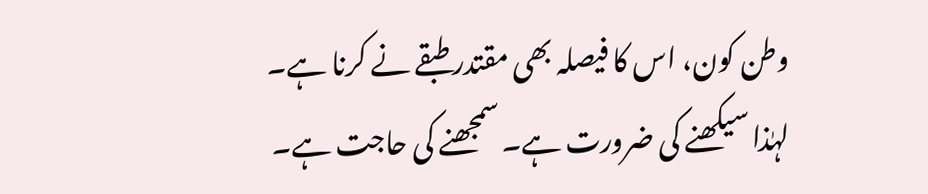وطن کون، اس کا فیصلہ بھی مقتدر طبقے نے کرنا ہے۔ لہٰذا سیکھنے کی ضرورت ہے۔ سمجھنے کی حاجت ہے۔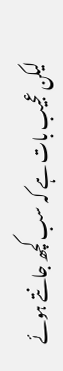لیکن عجیب بات ہے کہ سب کچھ جانتے ہوئے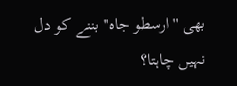بھی ''ارسطو جاہ'' بننے کو دل نہیں چاہتا؟